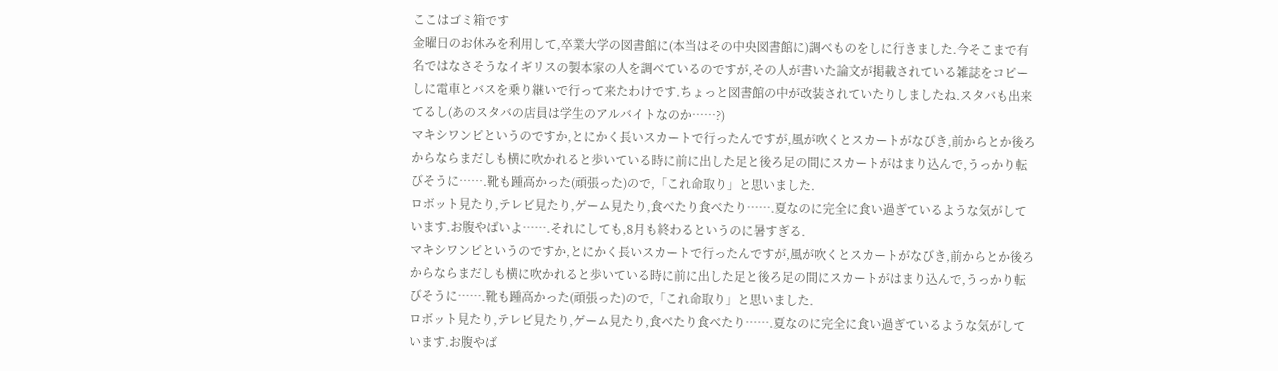ここはゴミ箱です
金曜日のお休みを利用して,卒業大学の図書館に(本当はその中央図書館に)調べものをしに行きました.今そこまで有名ではなさそうなイギリスの製本家の人を調べているのですが,その人が書いた論文が掲載されている雑誌をコピーしに電車とバスを乗り継いで行って来たわけです.ちょっと図書館の中が改装されていたりしましたね.スタバも出来てるし(あのスタバの店員は学生のアルバイトなのか……?)
マキシワンピというのですか,とにかく長いスカートで行ったんですが,風が吹くとスカートがなびき,前からとか後ろからならまだしも横に吹かれると歩いている時に前に出した足と後ろ足の間にスカートがはまり込んで,うっかり転びそうに…….靴も踵高かった(頑張った)ので,「これ命取り」と思いました.
ロボット見たり,テレビ見たり,ゲーム見たり,食べたり食べたり…….夏なのに完全に食い過ぎているような気がしています.お腹やばいよ…….それにしても,8月も終わるというのに暑すぎる.
マキシワンピというのですか,とにかく長いスカートで行ったんですが,風が吹くとスカートがなびき,前からとか後ろからならまだしも横に吹かれると歩いている時に前に出した足と後ろ足の間にスカートがはまり込んで,うっかり転びそうに…….靴も踵高かった(頑張った)ので,「これ命取り」と思いました.
ロボット見たり,テレビ見たり,ゲーム見たり,食べたり食べたり…….夏なのに完全に食い過ぎているような気がしています.お腹やば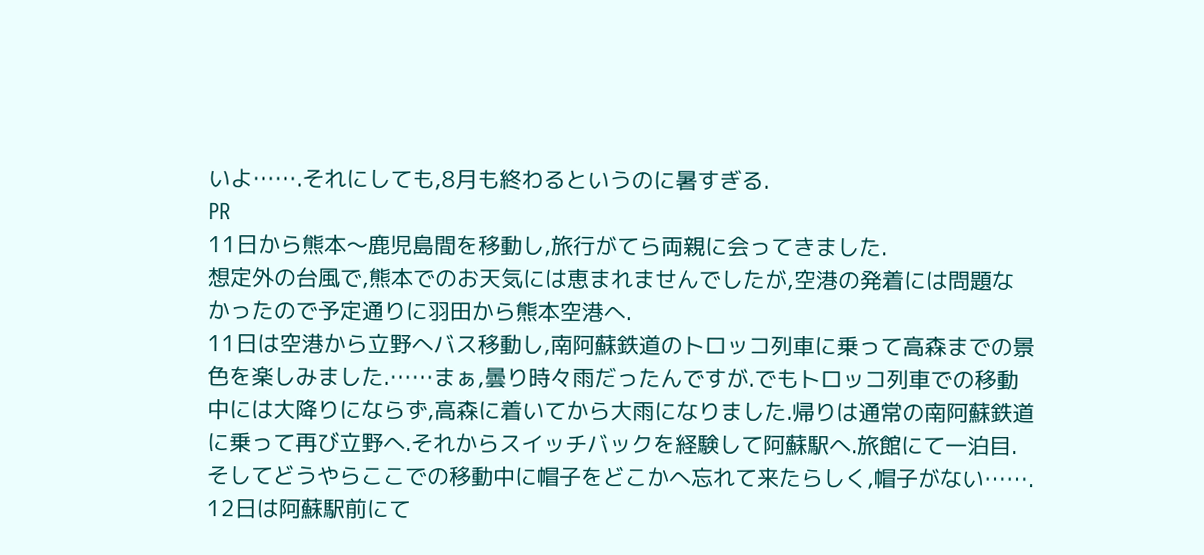いよ…….それにしても,8月も終わるというのに暑すぎる.
PR
11日から熊本〜鹿児島間を移動し,旅行がてら両親に会ってきました.
想定外の台風で,熊本でのお天気には恵まれませんでしたが,空港の発着には問題なかったので予定通りに羽田から熊本空港へ.
11日は空港から立野へバス移動し,南阿蘇鉄道のトロッコ列車に乗って高森までの景色を楽しみました.……まぁ,曇り時々雨だったんですが.でもトロッコ列車での移動中には大降りにならず,高森に着いてから大雨になりました.帰りは通常の南阿蘇鉄道に乗って再び立野へ.それからスイッチバックを経験して阿蘇駅へ.旅館にて一泊目.そしてどうやらここでの移動中に帽子をどこかへ忘れて来たらしく,帽子がない…….
12日は阿蘇駅前にて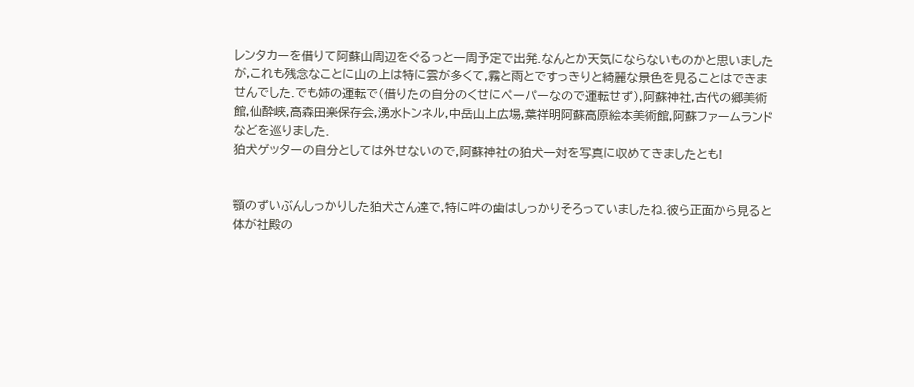レンタカーを借りて阿蘇山周辺をぐるっと一周予定で出発.なんとか天気にならないものかと思いましたが,これも残念なことに山の上は特に雲が多くて,霧と雨とですっきりと綺麗な景色を見ることはできませんでした.でも姉の運転で(借りたの自分のくせにペーパーなので運転せず),阿蘇神社,古代の郷美術館,仙酔峡,高森田楽保存会,湧水トンネル,中岳山上広場,葉祥明阿蘇高原絵本美術館,阿蘇ファームランドなどを巡りました.
狛犬ゲッターの自分としては外せないので,阿蘇神社の狛犬一対を写真に収めてきましたとも!


顎のずいぶんしっかりした狛犬さん達で,特に吽の歯はしっかりそろっていましたね.彼ら正面から見ると体が社殿の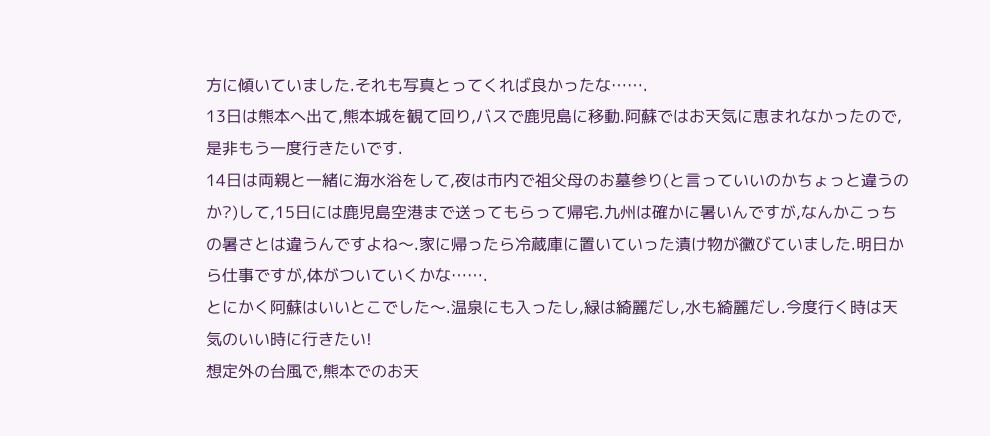方に傾いていました.それも写真とってくれば良かったな…….
13日は熊本へ出て,熊本城を観て回り,バスで鹿児島に移動.阿蘇ではお天気に恵まれなかったので,是非もう一度行きたいです.
14日は両親と一緒に海水浴をして,夜は市内で祖父母のお墓参り(と言っていいのかちょっと違うのか?)して,15日には鹿児島空港まで送ってもらって帰宅.九州は確かに暑いんですが,なんかこっちの暑さとは違うんですよね〜.家に帰ったら冷蔵庫に置いていった漬け物が黴びていました.明日から仕事ですが,体がついていくかな…….
とにかく阿蘇はいいとこでした〜.温泉にも入ったし,緑は綺麗だし,水も綺麗だし.今度行く時は天気のいい時に行きたい!
想定外の台風で,熊本でのお天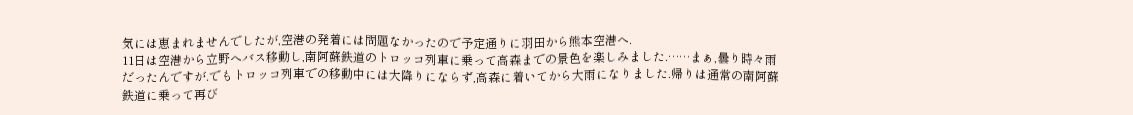気には恵まれませんでしたが,空港の発着には問題なかったので予定通りに羽田から熊本空港へ.
11日は空港から立野へバス移動し,南阿蘇鉄道のトロッコ列車に乗って高森までの景色を楽しみました.……まぁ,曇り時々雨だったんですが.でもトロッコ列車での移動中には大降りにならず,高森に着いてから大雨になりました.帰りは通常の南阿蘇鉄道に乗って再び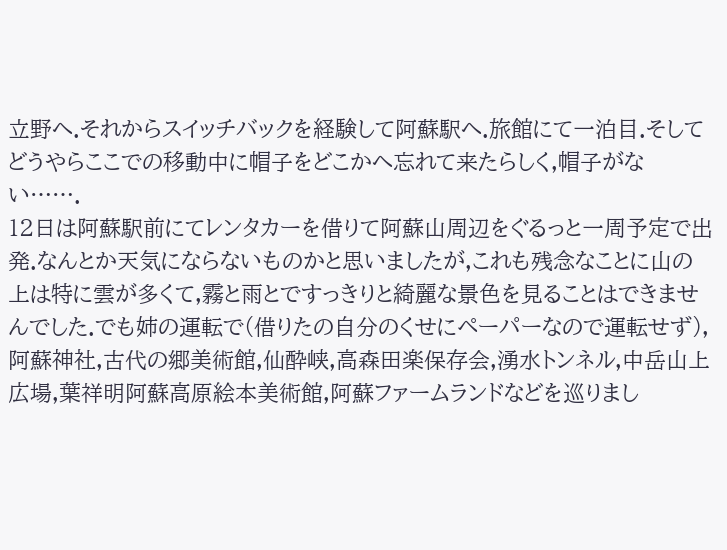立野へ.それからスイッチバックを経験して阿蘇駅へ.旅館にて一泊目.そしてどうやらここでの移動中に帽子をどこかへ忘れて来たらしく,帽子がない…….
12日は阿蘇駅前にてレンタカーを借りて阿蘇山周辺をぐるっと一周予定で出発.なんとか天気にならないものかと思いましたが,これも残念なことに山の上は特に雲が多くて,霧と雨とですっきりと綺麗な景色を見ることはできませんでした.でも姉の運転で(借りたの自分のくせにペーパーなので運転せず),阿蘇神社,古代の郷美術館,仙酔峡,高森田楽保存会,湧水トンネル,中岳山上広場,葉祥明阿蘇高原絵本美術館,阿蘇ファームランドなどを巡りまし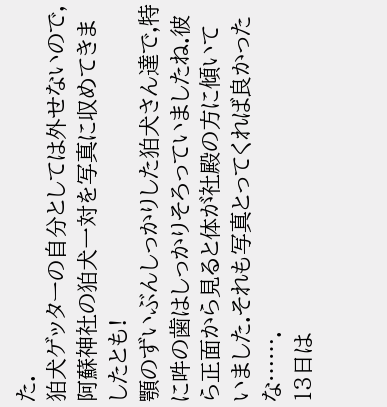た.
狛犬ゲッターの自分としては外せないので,阿蘇神社の狛犬一対を写真に収めてきましたとも!
顎のずいぶんしっかりした狛犬さん達で,特に吽の歯はしっかりそろっていましたね.彼ら正面から見ると体が社殿の方に傾いていました.それも写真とってくれば良かったな…….
13日は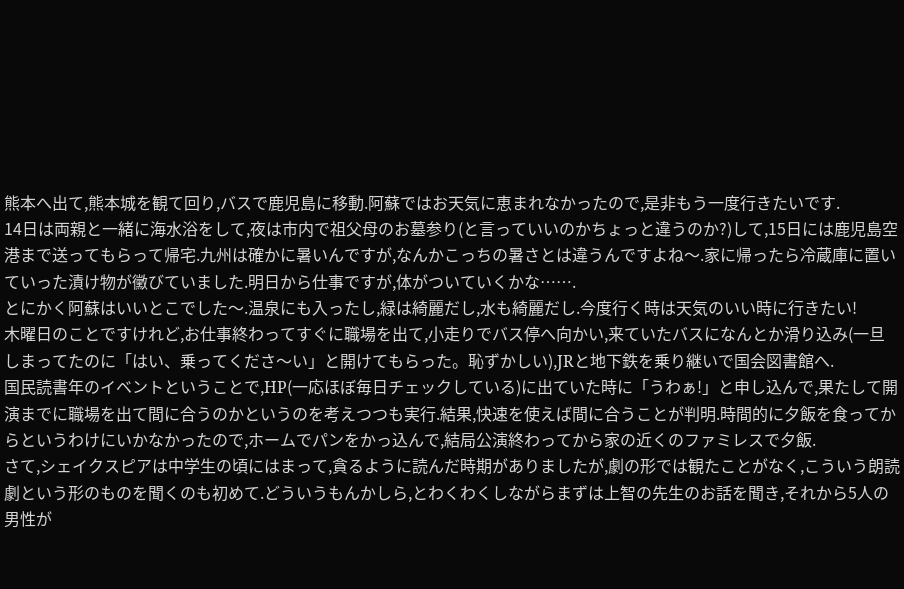熊本へ出て,熊本城を観て回り,バスで鹿児島に移動.阿蘇ではお天気に恵まれなかったので,是非もう一度行きたいです.
14日は両親と一緒に海水浴をして,夜は市内で祖父母のお墓参り(と言っていいのかちょっと違うのか?)して,15日には鹿児島空港まで送ってもらって帰宅.九州は確かに暑いんですが,なんかこっちの暑さとは違うんですよね〜.家に帰ったら冷蔵庫に置いていった漬け物が黴びていました.明日から仕事ですが,体がついていくかな…….
とにかく阿蘇はいいとこでした〜.温泉にも入ったし,緑は綺麗だし,水も綺麗だし.今度行く時は天気のいい時に行きたい!
木曜日のことですけれど,お仕事終わってすぐに職場を出て,小走りでバス停へ向かい,来ていたバスになんとか滑り込み(一旦しまってたのに「はい、乗ってくださ〜い」と開けてもらった。恥ずかしい),JRと地下鉄を乗り継いで国会図書館へ.
国民読書年のイベントということで,HP(一応ほぼ毎日チェックしている)に出ていた時に「うわぁ!」と申し込んで,果たして開演までに職場を出て間に合うのかというのを考えつつも実行.結果,快速を使えば間に合うことが判明.時間的に夕飯を食ってからというわけにいかなかったので,ホームでパンをかっ込んで,結局公演終わってから家の近くのファミレスで夕飯.
さて,シェイクスピアは中学生の頃にはまって,貪るように読んだ時期がありましたが,劇の形では観たことがなく,こういう朗読劇という形のものを聞くのも初めて.どういうもんかしら,とわくわくしながらまずは上智の先生のお話を聞き,それから5人の男性が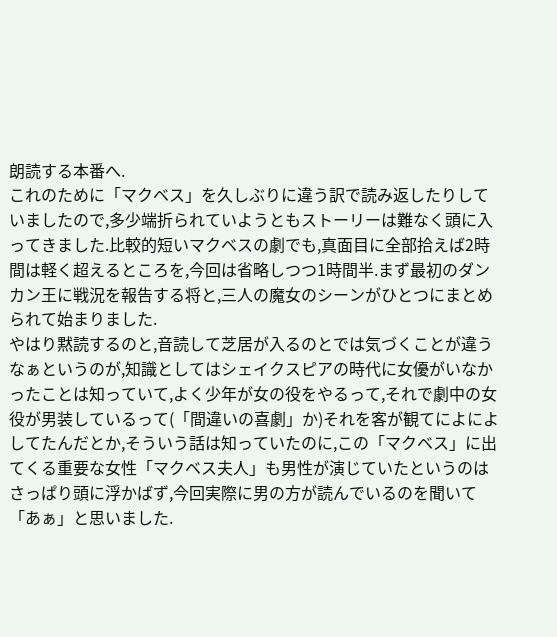朗読する本番へ.
これのために「マクベス」を久しぶりに違う訳で読み返したりしていましたので,多少端折られていようともストーリーは難なく頭に入ってきました.比較的短いマクベスの劇でも,真面目に全部拾えば2時間は軽く超えるところを,今回は省略しつつ1時間半.まず最初のダンカン王に戦況を報告する将と,三人の魔女のシーンがひとつにまとめられて始まりました.
やはり黙読するのと,音読して芝居が入るのとでは気づくことが違うなぁというのが,知識としてはシェイクスピアの時代に女優がいなかったことは知っていて,よく少年が女の役をやるって,それで劇中の女役が男装しているって(「間違いの喜劇」か)それを客が観てによによしてたんだとか,そういう話は知っていたのに,この「マクベス」に出てくる重要な女性「マクベス夫人」も男性が演じていたというのはさっぱり頭に浮かばず,今回実際に男の方が読んでいるのを聞いて「あぁ」と思いました.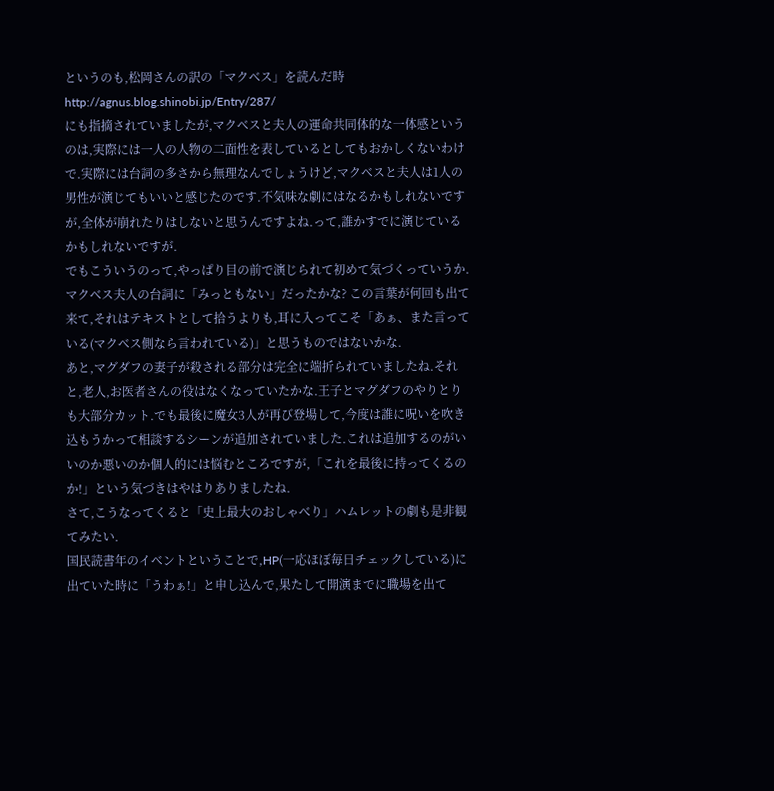というのも,松岡さんの訳の「マクベス」を読んだ時
http://agnus.blog.shinobi.jp/Entry/287/
にも指摘されていましたが,マクベスと夫人の運命共同体的な一体感というのは,実際には一人の人物の二面性を表しているとしてもおかしくないわけで.実際には台詞の多さから無理なんでしょうけど,マクベスと夫人は1人の男性が演じてもいいと感じたのです.不気味な劇にはなるかもしれないですが,全体が崩れたりはしないと思うんですよね.って,誰かすでに演じているかもしれないですが.
でもこういうのって,やっぱり目の前で演じられて初めて気づくっていうか.マクベス夫人の台詞に「みっともない」だったかな? この言葉が何回も出て来て,それはテキストとして拾うよりも,耳に入ってこそ「あぁ、また言っている(マクベス側なら言われている)」と思うものではないかな.
あと,マグダフの妻子が殺される部分は完全に端折られていましたね.それと,老人,お医者さんの役はなくなっていたかな.王子とマグダフのやりとりも大部分カット.でも最後に魔女3人が再び登場して,今度は誰に呪いを吹き込もうかって相談するシーンが追加されていました.これは追加するのがいいのか悪いのか個人的には悩むところですが,「これを最後に持ってくるのか!」という気づきはやはりありましたね.
さて,こうなってくると「史上最大のおしゃべり」ハムレットの劇も是非観てみたい.
国民読書年のイベントということで,HP(一応ほぼ毎日チェックしている)に出ていた時に「うわぁ!」と申し込んで,果たして開演までに職場を出て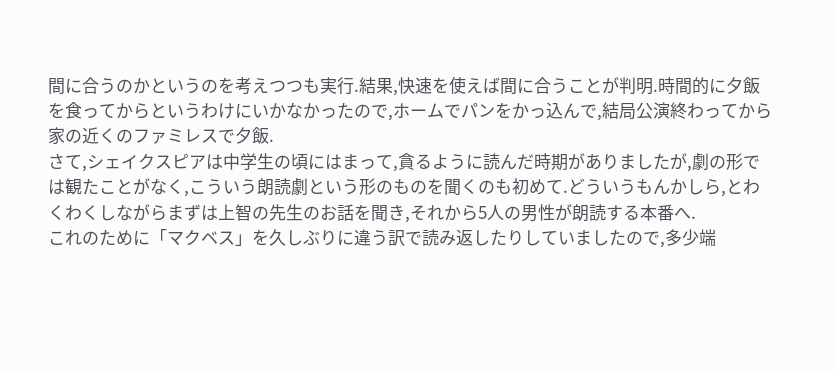間に合うのかというのを考えつつも実行.結果,快速を使えば間に合うことが判明.時間的に夕飯を食ってからというわけにいかなかったので,ホームでパンをかっ込んで,結局公演終わってから家の近くのファミレスで夕飯.
さて,シェイクスピアは中学生の頃にはまって,貪るように読んだ時期がありましたが,劇の形では観たことがなく,こういう朗読劇という形のものを聞くのも初めて.どういうもんかしら,とわくわくしながらまずは上智の先生のお話を聞き,それから5人の男性が朗読する本番へ.
これのために「マクベス」を久しぶりに違う訳で読み返したりしていましたので,多少端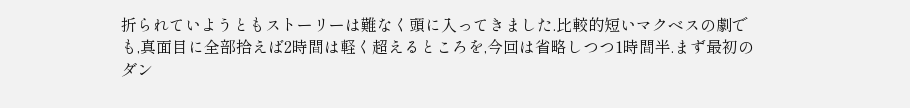折られていようともストーリーは難なく頭に入ってきました.比較的短いマクベスの劇でも,真面目に全部拾えば2時間は軽く超えるところを,今回は省略しつつ1時間半.まず最初のダン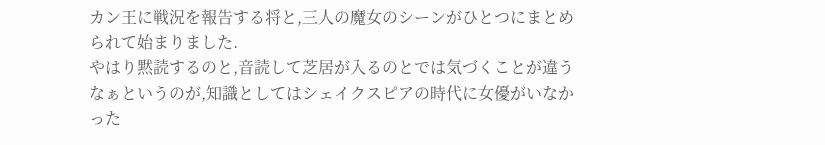カン王に戦況を報告する将と,三人の魔女のシーンがひとつにまとめられて始まりました.
やはり黙読するのと,音読して芝居が入るのとでは気づくことが違うなぁというのが,知識としてはシェイクスピアの時代に女優がいなかった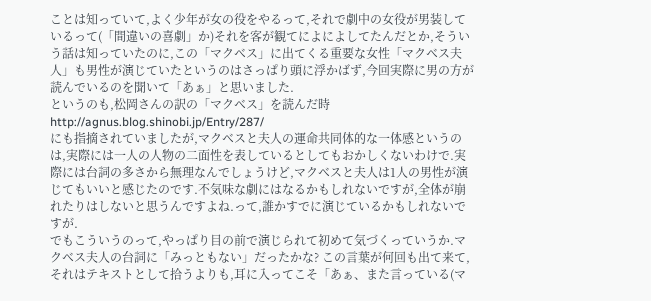ことは知っていて,よく少年が女の役をやるって,それで劇中の女役が男装しているって(「間違いの喜劇」か)それを客が観てによによしてたんだとか,そういう話は知っていたのに,この「マクベス」に出てくる重要な女性「マクベス夫人」も男性が演じていたというのはさっぱり頭に浮かばず,今回実際に男の方が読んでいるのを聞いて「あぁ」と思いました.
というのも,松岡さんの訳の「マクベス」を読んだ時
http://agnus.blog.shinobi.jp/Entry/287/
にも指摘されていましたが,マクベスと夫人の運命共同体的な一体感というのは,実際には一人の人物の二面性を表しているとしてもおかしくないわけで.実際には台詞の多さから無理なんでしょうけど,マクベスと夫人は1人の男性が演じてもいいと感じたのです.不気味な劇にはなるかもしれないですが,全体が崩れたりはしないと思うんですよね.って,誰かすでに演じているかもしれないですが.
でもこういうのって,やっぱり目の前で演じられて初めて気づくっていうか.マクベス夫人の台詞に「みっともない」だったかな? この言葉が何回も出て来て,それはテキストとして拾うよりも,耳に入ってこそ「あぁ、また言っている(マ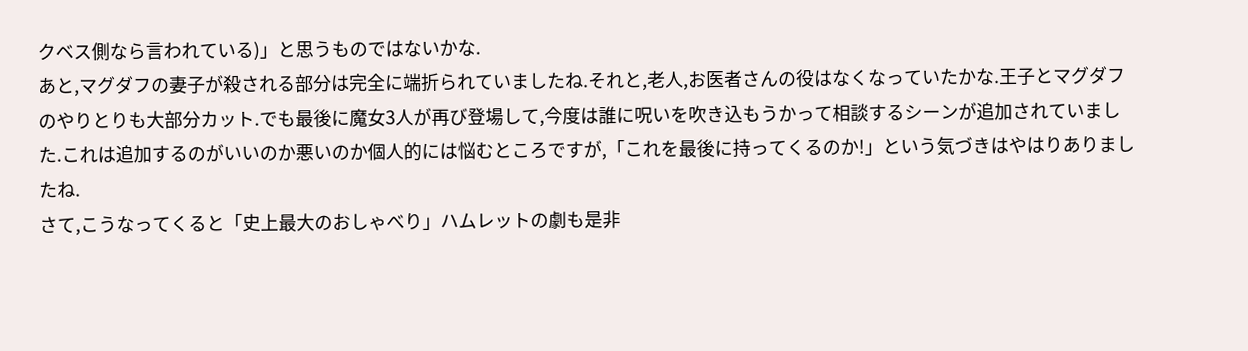クベス側なら言われている)」と思うものではないかな.
あと,マグダフの妻子が殺される部分は完全に端折られていましたね.それと,老人,お医者さんの役はなくなっていたかな.王子とマグダフのやりとりも大部分カット.でも最後に魔女3人が再び登場して,今度は誰に呪いを吹き込もうかって相談するシーンが追加されていました.これは追加するのがいいのか悪いのか個人的には悩むところですが,「これを最後に持ってくるのか!」という気づきはやはりありましたね.
さて,こうなってくると「史上最大のおしゃべり」ハムレットの劇も是非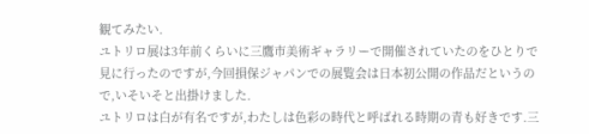観てみたい.
ユトリロ展は3年前くらいに三鷹市美術ギャラリーで開催されていたのをひとりで見に行ったのですが,今回損保ジャパンでの展覧会は日本初公開の作品だというので,いそいそと出掛けました.
ユトリロは白が有名ですが,わたしは色彩の時代と呼ばれる時期の青も好きです.三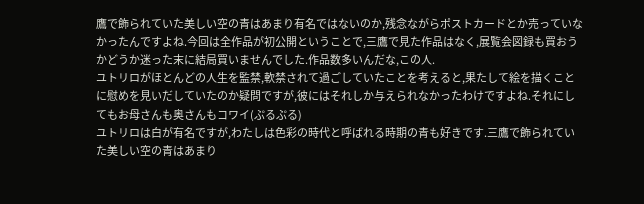鷹で飾られていた美しい空の青はあまり有名ではないのか,残念ながらポストカードとか売っていなかったんですよね.今回は全作品が初公開ということで,三鷹で見た作品はなく,展覧会図録も買おうかどうか迷った末に結局買いませんでした.作品数多いんだな,この人.
ユトリロがほとんどの人生を監禁,軟禁されて過ごしていたことを考えると,果たして絵を描くことに慰めを見いだしていたのか疑問ですが,彼にはそれしか与えられなかったわけですよね.それにしてもお母さんも奥さんもコワイ(ぷるぷる)
ユトリロは白が有名ですが,わたしは色彩の時代と呼ばれる時期の青も好きです.三鷹で飾られていた美しい空の青はあまり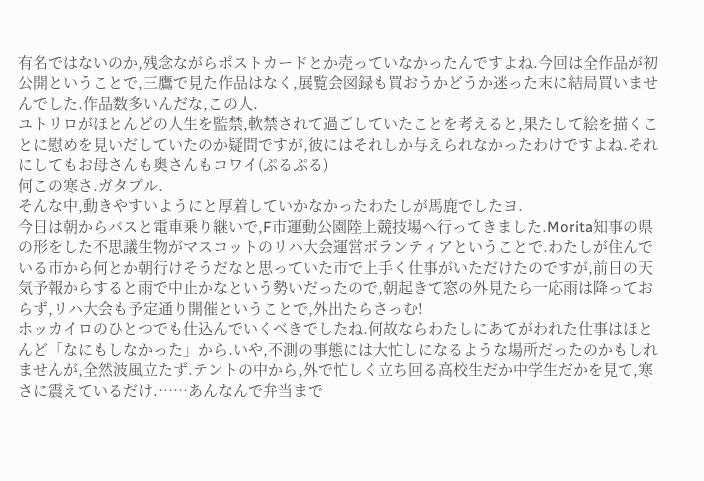有名ではないのか,残念ながらポストカードとか売っていなかったんですよね.今回は全作品が初公開ということで,三鷹で見た作品はなく,展覧会図録も買おうかどうか迷った末に結局買いませんでした.作品数多いんだな,この人.
ユトリロがほとんどの人生を監禁,軟禁されて過ごしていたことを考えると,果たして絵を描くことに慰めを見いだしていたのか疑問ですが,彼にはそれしか与えられなかったわけですよね.それにしてもお母さんも奥さんもコワイ(ぷるぷる)
何この寒さ.ガタブル.
そんな中,動きやすいようにと厚着していかなかったわたしが馬鹿でしたヨ.
今日は朝からバスと電車乗り継いで,F市運動公園陸上競技場へ行ってきました.Morita知事の県の形をした不思議生物がマスコットのリハ大会運営ボランティアということで.わたしが住んでいる市から何とか朝行けそうだなと思っていた市で上手く仕事がいただけたのですが,前日の天気予報からすると雨で中止かなという勢いだったので,朝起きて窓の外見たら一応雨は降っておらず,リハ大会も予定通り開催ということで,外出たらさっむ!
ホッカイロのひとつでも仕込んでいくべきでしたね.何故ならわたしにあてがわれた仕事はほとんど「なにもしなかった」から.いや,不測の事態には大忙しになるような場所だったのかもしれませんが,全然波風立たず.テントの中から,外で忙しく立ち回る高校生だか中学生だかを見て,寒さに震えているだけ.……あんなんで弁当まで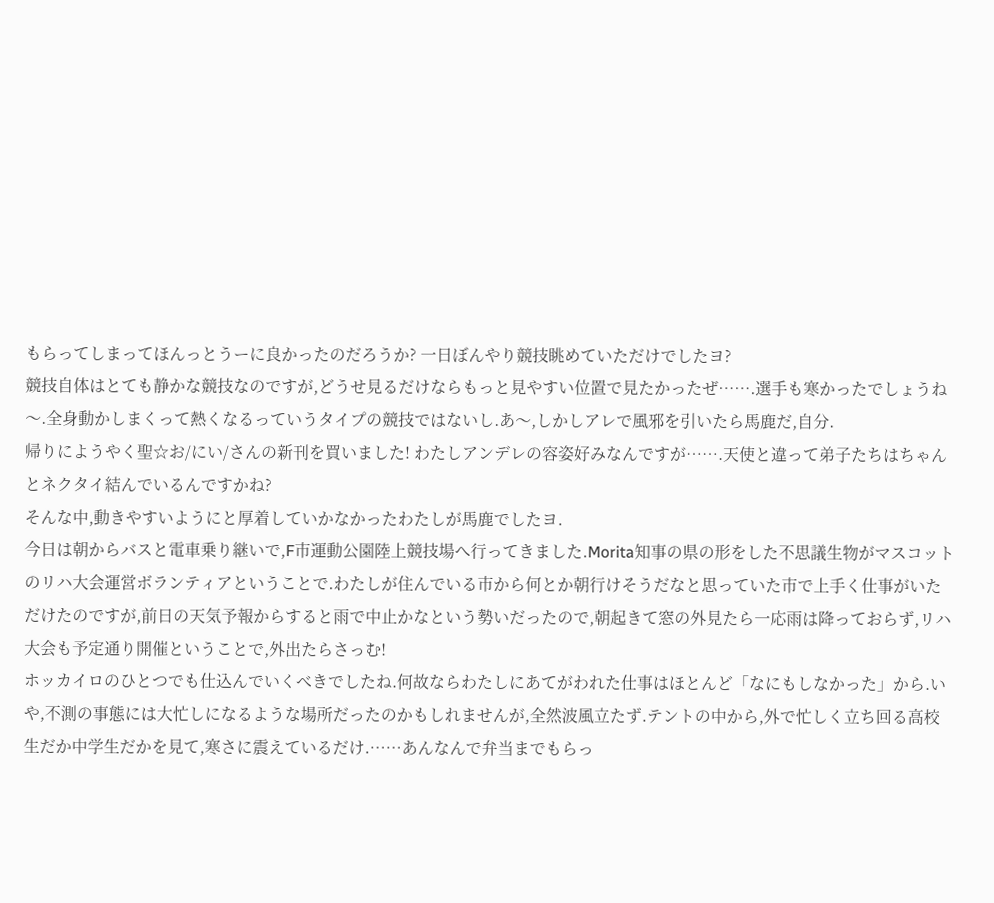もらってしまってほんっとうーに良かったのだろうか? 一日ぼんやり競技眺めていただけでしたヨ?
競技自体はとても静かな競技なのですが,どうせ見るだけならもっと見やすい位置で見たかったぜ…….選手も寒かったでしょうね〜.全身動かしまくって熱くなるっていうタイプの競技ではないし.あ〜,しかしアレで風邪を引いたら馬鹿だ,自分.
帰りにようやく聖☆お/にい/さんの新刊を買いました! わたしアンデレの容姿好みなんですが…….天使と違って弟子たちはちゃんとネクタイ結んでいるんですかね?
そんな中,動きやすいようにと厚着していかなかったわたしが馬鹿でしたヨ.
今日は朝からバスと電車乗り継いで,F市運動公園陸上競技場へ行ってきました.Morita知事の県の形をした不思議生物がマスコットのリハ大会運営ボランティアということで.わたしが住んでいる市から何とか朝行けそうだなと思っていた市で上手く仕事がいただけたのですが,前日の天気予報からすると雨で中止かなという勢いだったので,朝起きて窓の外見たら一応雨は降っておらず,リハ大会も予定通り開催ということで,外出たらさっむ!
ホッカイロのひとつでも仕込んでいくべきでしたね.何故ならわたしにあてがわれた仕事はほとんど「なにもしなかった」から.いや,不測の事態には大忙しになるような場所だったのかもしれませんが,全然波風立たず.テントの中から,外で忙しく立ち回る高校生だか中学生だかを見て,寒さに震えているだけ.……あんなんで弁当までもらっ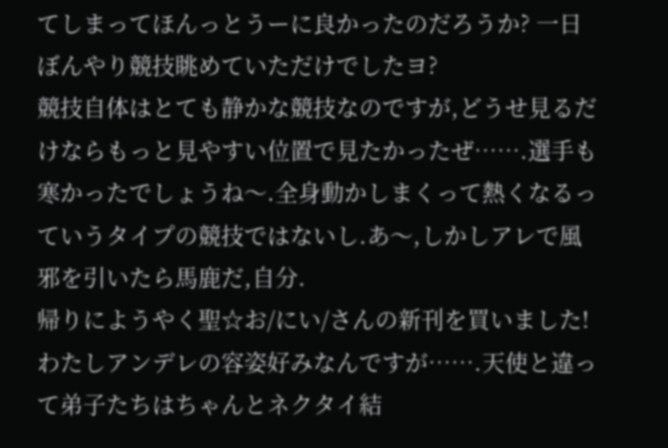てしまってほんっとうーに良かったのだろうか? 一日ぼんやり競技眺めていただけでしたヨ?
競技自体はとても静かな競技なのですが,どうせ見るだけならもっと見やすい位置で見たかったぜ…….選手も寒かったでしょうね〜.全身動かしまくって熱くなるっていうタイプの競技ではないし.あ〜,しかしアレで風邪を引いたら馬鹿だ,自分.
帰りにようやく聖☆お/にい/さんの新刊を買いました! わたしアンデレの容姿好みなんですが…….天使と違って弟子たちはちゃんとネクタイ結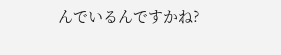んでいるんですかね?